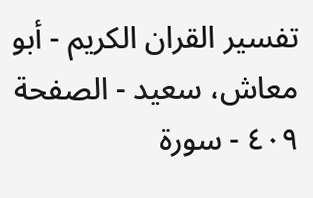تفسير القران الكريم - أبو معاش، سعيد - الصفحة ٤٠٩ - سورة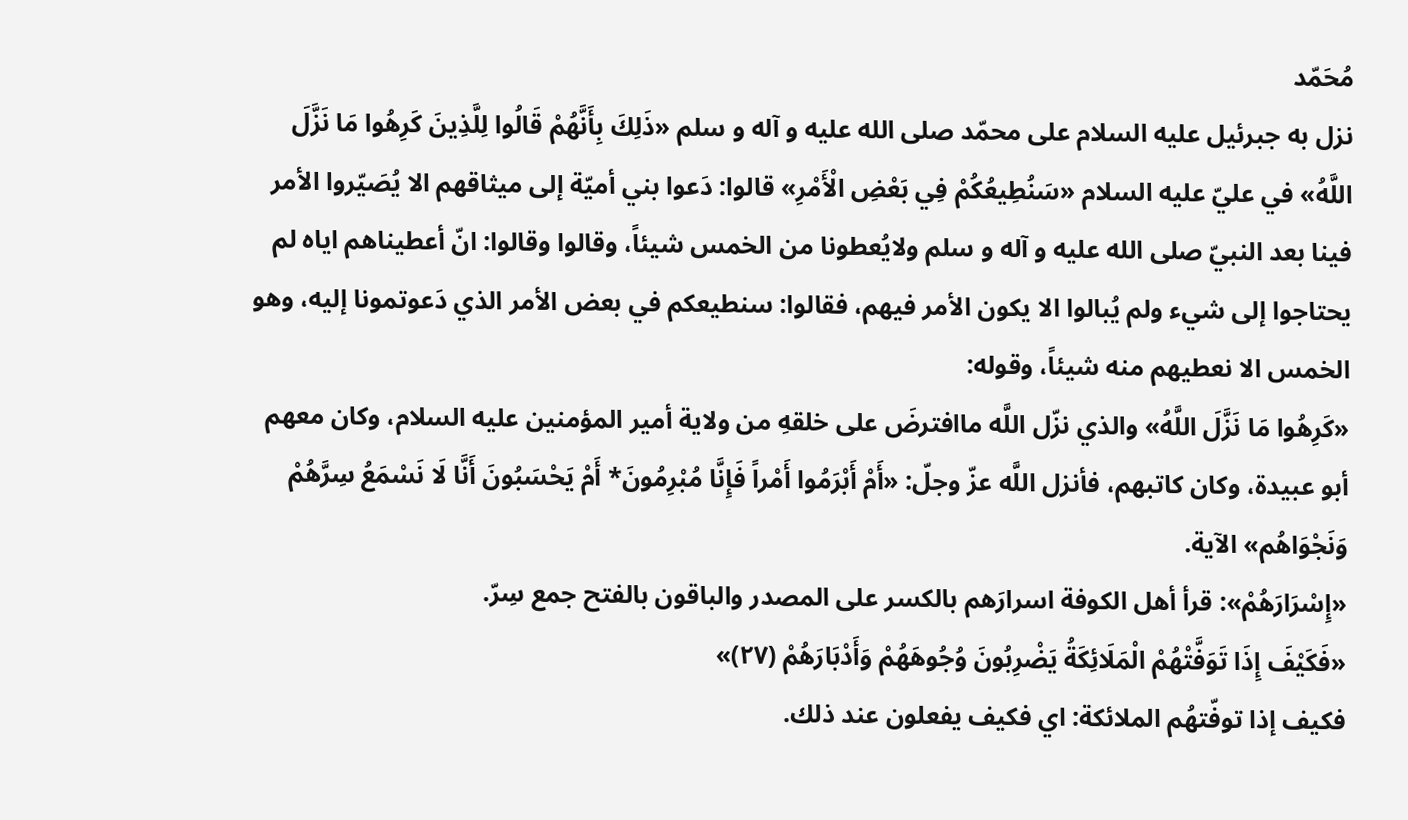مُحَمّد
نزل به جبرئيل عليه السلام على محمّد صلى الله عليه و آله و سلم «ذَلِكَ بِأَنَّهُمْ قَالُوا لِلَّذِينَ كَرِهُوا مَا نَزَّلَ اللَّهُ» في عليّ عليه السلام «سَنُطِيعُكُمْ فِي بَعْضِ الْأَمْرِ» قالوا: دَعوا بني أميّة إلى ميثاقهم الا يُصَيّروا الأمر فينا بعد النبيّ صلى الله عليه و آله و سلم ولايُعطونا من الخمس شيئاً، وقالوا وقالوا: انّ أعطيناهم اياه لم يحتاجوا إلى شيء ولم يُبالوا الا يكون الأمر فيهم، فقالوا: سنطيعكم في بعض الأمر الذي دَعوتمونا إليه، وهو الخمس الا نعطيهم منه شيئاً، وقوله:
«كَرِهُوا مَا نَزَّلَ اللَّهُ» والذي نزّل اللَّه ماافترضَ على خلقهِ من ولاية أمير المؤمنين عليه السلام، وكان معهم أبو عبيدة، وكان كاتبهم، فأنزل اللَّه عزّ وجلّ: «أَمْ أَبْرَمُوا أَمْراً فَإِنَّا مُبْرِمُونَ* أَمْ يَحْسَبُونَ أَنَّا لَا نَسْمَعُ سِرَّهُمْ وَنَجْوَاهُم» الآية.
«إِسْرَارَهُمْ»: قرأ أهل الكوفة اسرارَهم بالكسر على المصدر والباقون بالفتح جمع سِرّ.
«فَكَيْفَ إِذَا تَوَفَّتْهُمْ الْمَلَائِكَةُ يَضْرِبُونَ وُجُوهَهُمْ وَأَدْبَارَهُمْ (٢٧)»
فكيف إذا توفّتهُم الملائكة: اي فكيف يفعلون عند ذلك.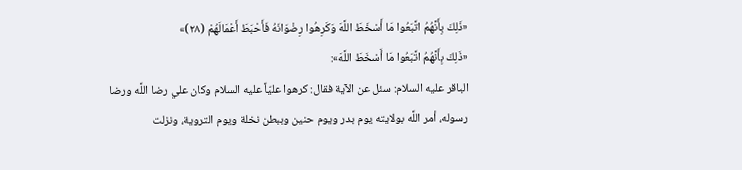«ذَلِكَ بِأَنَّهُمُ اتَّبَعُوا مَا أَسْخَطَ اللَّهَ وَكَرِهُوا رِضْوَانَهُ فَأَحْبَطَ أَعْمَالَهُمْ (٢٨)»
«ذَلِكَ بِأَنَّهُمُ اتَّبَعُوا مَا أَسْخَطَ اللَّهَ»:
الباقر عليه السلام: سئل عن الآية فقال: كرهوا عليّاً عليه السلام وكان علي رضا اللَّه ورضا رسوله، أمر اللَّه بولايته يوم بدر ويوم حنين وببطن نخلة ويوم التروية، ونزلت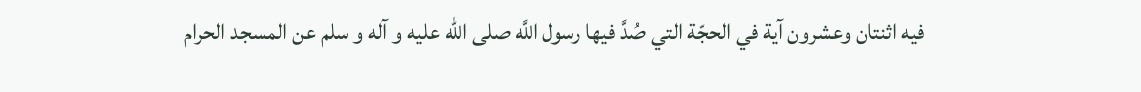فيه اثنتان وعشرون آية في الحجّة التي صُدَّ فيها رسول اللَّه صلى الله عليه و آله و سلم عن المسجد الحرام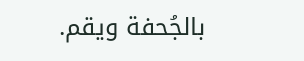بالجُحفة ويقم.